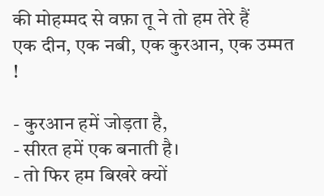की मोहम्मद से वफ़ा तू ने तो हम तेरे हैं
एक दीन, एक नबी, एक कुरआन, एक उम्मत !

- कुरआन हमें जोड़ता है,
- सीरत हमें एक बनाती है।
- तो फिर हम बिखरे क्यों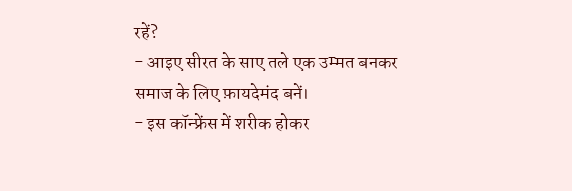रहें?
- आइए सीरत के साए तले एक उम्मत बनकर समाज के लिए फ़ायदेमंद बनें।
- इस कॉन्फ्रेंस में शरीक होकर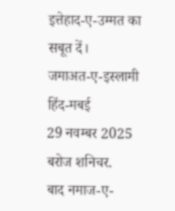इत्तेहाद-ए-उम्मत का सबूत दें।
जमाअत-ए-इस्लामी हिंद-मबई
29 नवम्बर 2025 बरोज शनिचर.
बाद नमाज-ए-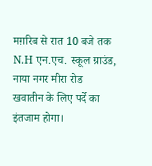मग़रिब से रात 10 बजे तक N.H एन.एच. स्कूल ग्राउंड, नाया नगर मीरा रोड
खवातीन के लिए पर्दे का इंतजाम होगा।